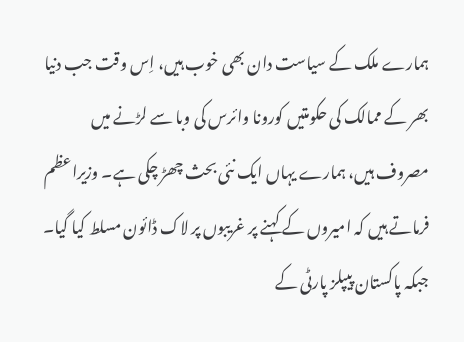ہمارے ملک کے سیاست دان بھی خوب ہیں، اِس وقت جب دنیا بھر کے ممالک کی حکومتیں کورونا وائرس کی وبا سے لڑنے میں مصروف ہیں، ہمارے یہاں ایک نئی بحث چھڑ چکی ہے۔ وزیراعظم فرماتے ہیں کہ امیروں کے کہنے پر غریبوں پر لاک ڈائون مسلط کیا گیا۔ جبکہ پاکستان پیپلز پارٹی کے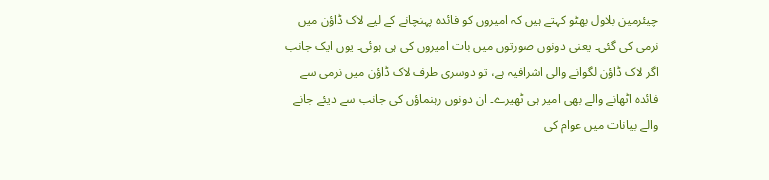چیئرمین بلاول بھٹو کہتے ہیں کہ امیروں کو فائدہ پہنچانے کے لیے لاک ڈاؤن میں نرمی کی گئی۔ یعنی دونوں صورتوں میں بات امیروں کی ہی ہوئی۔ یوں ایک جانب اگر لاک ڈاؤن لگوانے والی اشرافیہ ہے، تو دوسری طرف لاک ڈاؤن میں نرمی سے فائدہ اٹھانے والے بھی امیر ہی ٹھیرے۔ ان دونوں رہنماؤں کی جانب سے دیئے جانے والے بیانات میں عوام کی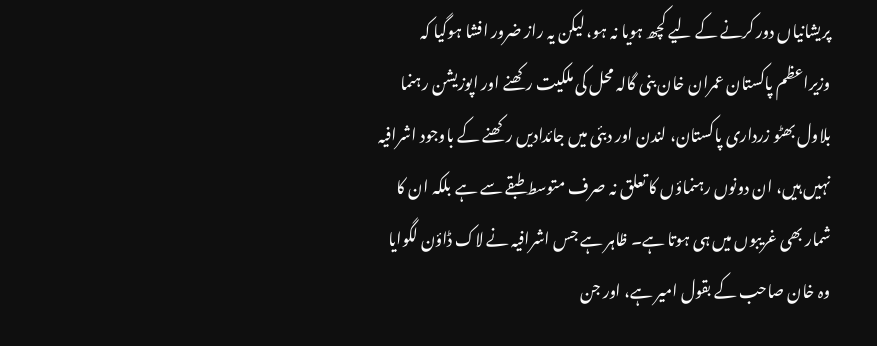پریشانیاں دور کرنے کے لیے کچھ ہویا نہ ہو، لیکن یہ راز ضرور افشا ہوگیا کہ وزیراعظم پاکستان عمران خان بنی گالہ محل کی ملکیت رکھنے اور اپوزیشن رہنما بلاول بھٹو زرداری پاکستان، لندن اور دبئی میں جائدادیں رکھنے کے باوجود اشرافیہ نہیں ہیں، ان دونوں رہنماؤں کا تعلق نہ صرف متوسط طبقے سے ہے بلکہ ان کا شمار بھی غریبوں میں ہی ہوتا ہے۔ ظاہر ہے جس اشرافیہ نے لاک ڈاؤن لگوایا وہ خان صاحب کے بقول امیر ہے، اور جن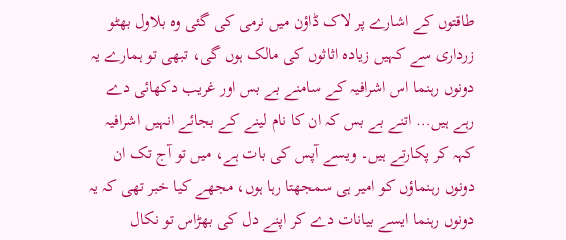طاقتوں کے اشارے پر لاک ڈاؤن میں نرمی کی گئی وہ بلاول بھٹو زرداری سے کہیں زیادہ اثاثوں کی مالک ہوں گی، تبھی تو ہمارے یہ دونوں رہنما اس اشرافیہ کے سامنے بے بس اور غریب دکھائی دے رہے ہیں… اتنے بے بس کہ ان کا نام لینے کے بجائے انہیں اشرافیہ کہہ کر پکارتے ہیں۔ ویسے آپس کی بات ہے، میں تو آج تک ان دونوں رہنماؤں کو امیر ہی سمجھتا رہا ہوں، مجھے کیا خبر تھی کہ یہ دونوں رہنما ایسے بیانات دے کر اپنے دل کی بھڑاس تو نکال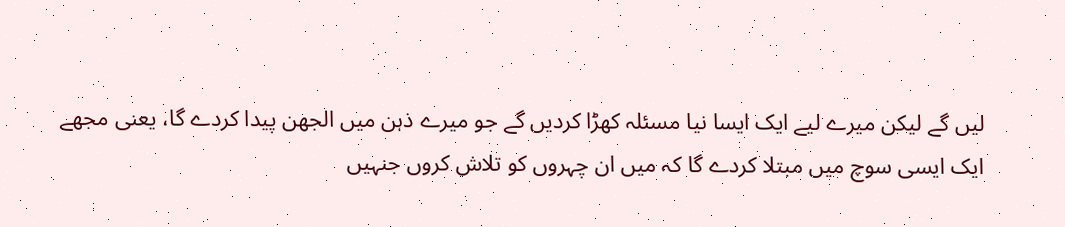لیں گے لیکن میرے لیے ایک ایسا نیا مسئلہ کھڑا کردیں گے جو میرے ذہن میں الجھن پیدا کردے گا، یعنی مجھے ایک ایسی سوچ میں مبتلا کردے گا کہ میں ان چہروں کو تلاش کروں جنہیں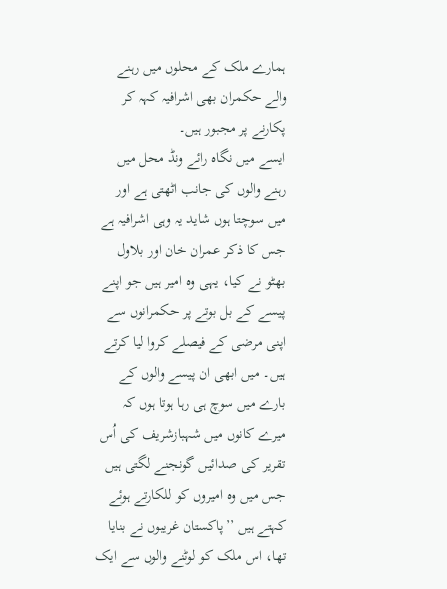ہمارے ملک کے محلوں میں رہنے والے حکمران بھی اشرافیہ کہہ کر پکارنے پر مجبور ہیں۔
ایسے میں نگاہ رائے ونڈ محل میں رہنے والوں کی جانب اٹھتی ہے اور میں سوچتا ہوں شاید یہ وہی اشرافیہ ہے جس کا ذکر عمران خان اور بلاول بھٹو نے کیا، یہی وہ امیر ہیں جو اپنے پیسے کے بل بوتے پر حکمرانوں سے اپنی مرضی کے فیصلے کروا لیا کرتے ہیں۔ میں ابھی ان پیسے والوں کے بارے میں سوچ ہی رہا ہوتا ہوں کہ میرے کانوں میں شہبازشریف کی اُس تقریر کی صدائیں گونجنے لگتی ہیں جس میں وہ امیروں کو للکارتے ہوئے کہتے ہیں ’’پاکستان غریبوں نے بنایا تھا، اس ملک کو لوٹنے والوں سے ایک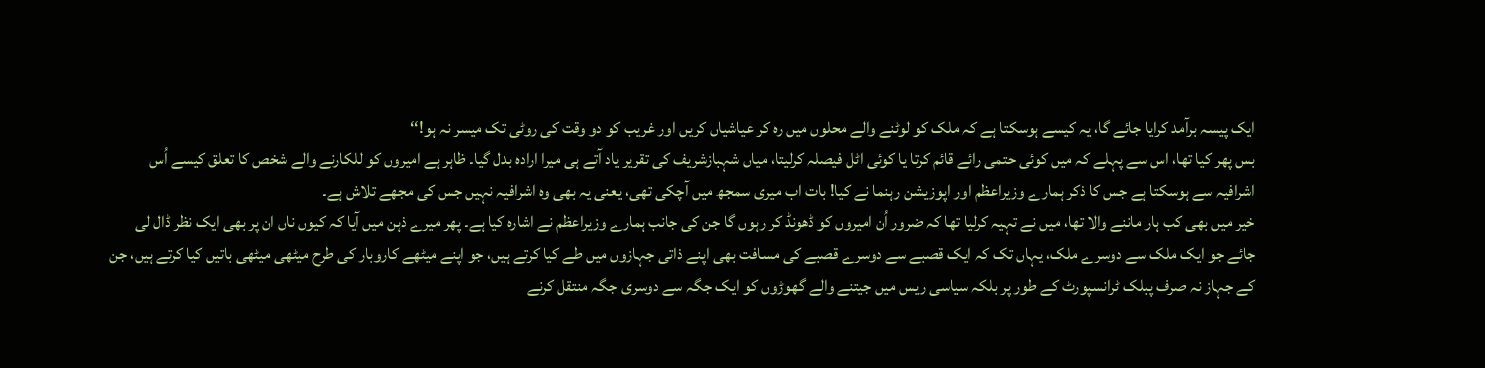ایک پیسہ برآمد کرایا جائے گا، یہ کیسے ہوسکتا ہے کہ ملک کو لوٹنے والے محلوں میں رہ کر عیاشیاں کریں اور غریب کو دو وقت کی روٹی تک میسر نہ ہو!‘‘
بس پھر کیا تھا، اس سے پہلے کہ میں کوئی حتمی رائے قائم کرتا یا کوئی اٹل فیصلہ کرلیتا، میاں شہبازشریف کی تقریر یاد آتے ہی میرا ارادہ بدل گیا۔ ظاہر ہے امیروں کو للکارنے والے شخص کا تعلق کیسے اُس اشرافیہ سے ہوسکتا ہے جس کا ذکر ہمارے وزیراعظم اور اپوزیشن رہنما نے کیا! بات اب میری سمجھ میں آچکی تھی، یعنی یہ بھی وہ اشرافیہ نہیں جس کی مجھے تلاش ہے۔
خیر میں بھی کب ہار ماننے والا تھا، میں نے تہیہ کرلیا تھا کہ ضرور اُن امیروں کو ڈھونڈ کر رہوں گا جن کی جانب ہمارے وزیراعظم نے اشارہ کیا ہے۔ پھر میرے ذہن میں آیا کہ کیوں ناں ان پر بھی ایک نظر ڈال لی جائے جو ایک ملک سے دوسرے ملک، یہاں تک کہ ایک قصبے سے دوسرے قصبے کی مسافت بھی اپنے ذاتی جہازوں میں طے کیا کرتے ہیں، جو اپنے میٹھے کاروبار کی طرح میٹھی میٹھی باتیں کیا کرتے ہیں، جن کے جہاز نہ صرف پبلک ٹرانسپورٹ کے طور پر بلکہ سیاسی ریس میں جیتنے والے گھوڑوں کو ایک جگہ سے دوسری جگہ منتقل کرنے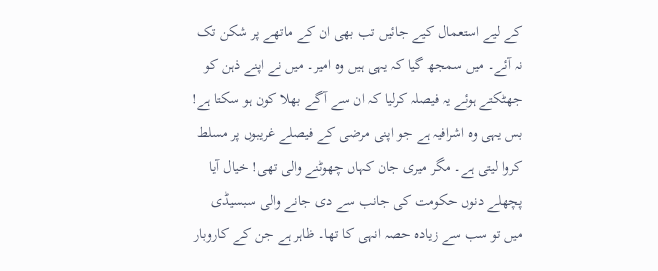کے لیے استعمال کیے جائیں تب بھی ان کے ماتھے پر شکن تک نہ آئے۔ میں سمجھ گیا کہ یہی ہیں وہ امیر۔ میں نے اپنے ذہن کو جھٹکتے ہوئے یہ فیصلہ کرلیا کہ ان سے آگے بھلا کون ہو سکتا ہے! بس یہی وہ اشرافیہ ہے جو اپنی مرضی کے فیصلے غریبوں پر مسلط کروا لیتی ہے۔ مگر میری جان کہاں چھوٹنے والی تھی! خیال آیا پچھلے دنوں حکومت کی جانب سے دی جانے والی سبسیڈی میں تو سب سے زیادہ حصہ انہی کا تھا۔ ظاہر ہے جن کے کاروبار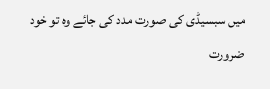میں سبسیڈی کی صورت مدد کی جائے وہ تو خود ضرورت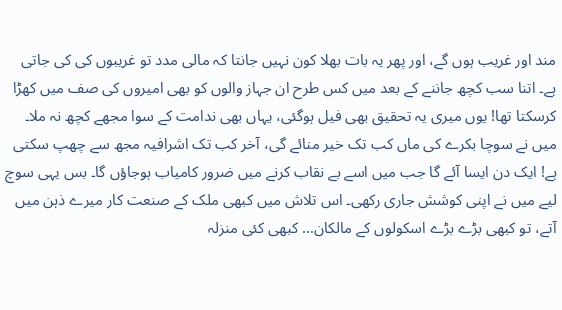مند اور غریب ہوں گے، اور پھر یہ بات بھلا کون نہیں جانتا کہ مالی مدد تو غریبوں کی کی جاتی ہے۔ اتنا سب کچھ جاننے کے بعد میں کس طرح ان جہاز والوں کو بھی امیروں کی صف میں کھڑا کرسکتا تھا! یوں میری یہ تحقیق بھی فیل ہوگئی، یہاں بھی ندامت کے سوا مجھے کچھ نہ ملا۔ میں نے سوچا بکرے کی ماں کب تک خیر منائے گی، آخر کب تک اشرافیہ مجھ سے چھپ سکتی ہے! ایک دن ایسا آئے گا جب میں اسے بے نقاب کرنے میں ضرور کامیاب ہوجاؤں گا۔ بس یہی سوچ لیے میں نے اپنی کوشش جاری رکھی۔ اس تلاش میں کبھی ملک کے صنعت کار میرے ذہن میں آتے، تو کبھی بڑے بڑے اسکولوں کے مالکان… کبھی کئی منزلہ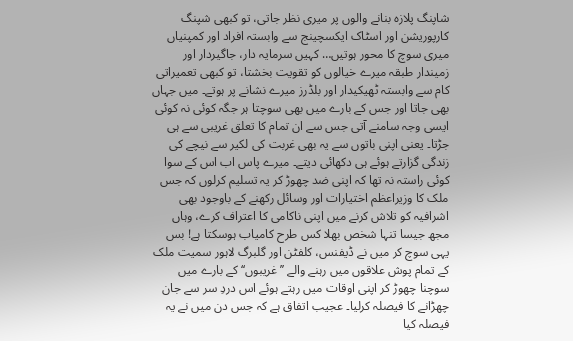شاپنگ پلازہ بنانے والوں پر میری نظر جاتی، تو کبھی شپنگ کارپوریشن اور اسٹاک ایکسچینج سے وابستہ افراد اور کمپنیاں میری سوچ کا محور ہوتیں… کہیں سرمایہ دار، جاگیردار اور زمیندار طبقہ میرے خیالوں کو تقویت بخشتا، تو کبھی تعمیراتی کام سے وابستہ ٹھیکیدار اور بلڈرز میرے نشانے پر ہوتے۔ میں جہاں بھی جاتا اور جس کے بارے میں بھی سوچتا ہر جگہ کوئی نہ کوئی ایسی وجہ سامنے آتی جس سے ان تمام کا تعلق غریبی سے ہی جڑتا۔ یعنی اپنی باتوں سے یہ بھی غربت کی لکیر سے نیچے کی زندگی گزارتے ہوئے ہی دکھائی دیتے۔ میرے پاس اب اس کے سوا کوئی راستہ نہ تھا کہ اپنی ضد چھوڑ کر یہ تسلیم کرلوں کہ جس ملک کا وزیراعظم اختیارات اور وسائل رکھنے کے باوجود بھی اشرافیہ کو تلاش کرنے میں اپنی ناکامی کا اعتراف کرے، وہاں مجھ جیسا تنہا شخص بھلا کس طرح کامیاب ہوسکتا ہے! بس یہی سوچ کر میں نے ڈیفنس، کلفٹن اور گلبرگ لاہور سمیت ملک کے تمام پوش علاقوں میں رہنے والے ’’غریبوں‘‘ کے بارے میں سوچنا چھوڑ کر اپنی اوقات میں رہتے ہوئے اس دردِ سر سے جان چھڑانے کا فیصلہ کرلیا۔ عجیب اتفاق ہے کہ جس دن میں نے یہ فیصلہ کیا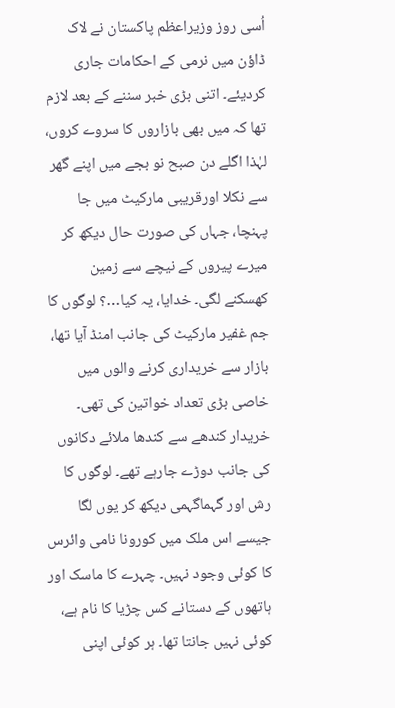اُسی روز وزیراعظم پاکستان نے لاک ڈاؤن میں نرمی کے احکامات جاری کردیئے۔ اتنی بڑی خبر سننے کے بعد لازم تھا کہ میں بھی بازاروں کا سروے کروں، لہٰذا اگلے دن صبح نو بجے میں اپنے گھر سے نکلا اورقریبی مارکیٹ میں جا پہنچا، جہاں کی صورت حال دیکھ کر میرے پیروں کے نیچے سے زمین کھسکنے لگی۔ خدایا، یہ کیا…؟ لوگوں کا جم غفیر مارکیٹ کی جانب امنڈ آیا تھا، بازار سے خریداری کرنے والوں میں خاصی بڑی تعداد خواتین کی تھی۔ خریدار کندھے سے کندھا ملائے دکانوں کی جانب دوڑے جارہے تھے۔ لوگوں کا رش اور گہماگہمی دیکھ کر یوں لگا جیسے اس ملک میں کورونا نامی وائرس کا کوئی وجود نہیں۔ چہرے کا ماسک اور ہاتھوں کے دستانے کس چڑیا کا نام ہے، کوئی نہیں جانتا تھا۔ ہر کوئی اپنی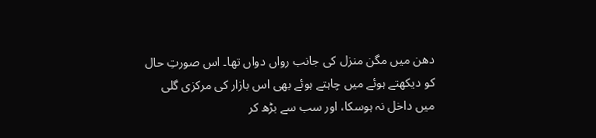دھن میں مگن منزل کی جانب رواں دواں تھا۔ اس صورتِ حال کو دیکھتے ہوئے میں چاہتے ہوئے بھی اس بازار کی مرکزی گلی میں داخل نہ ہوسکا، اور سب سے بڑھ کر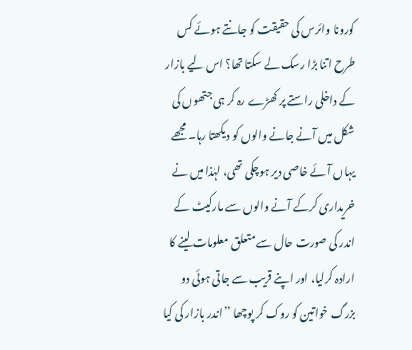کورونا وائرس کی حقیقت کو جانتے ہوئے کس طرح اتنا بڑا رسک لے سکتا تھا؟ اس لیے بازار کے داخلی راستے پر کھڑے رہ کر ہی جتھوں کی شکل میں آنے جانے والوں کو دیکھتا رہا۔ مجھے یہاں آئے خاصی دیر ہوچکی تھی، لہٰذا میں نے خریداری کرکے آنے والوں سے مارکیٹ کے اندر کی صورت حال سے متعلق معلومات لینے کا ارادہ کرلیا، اور اپنے قریب سے جاتی ہوئی دو بزرگ خواتین کو روک کر پوچھا ’’اندر بازار کی کیا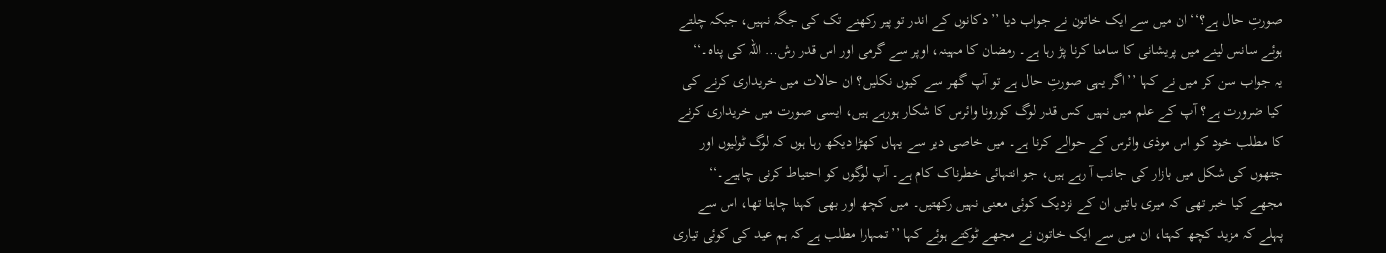صورتِ حال ہے؟‘‘ ان میں سے ایک خاتون نے جواب دیا ’’دکانوں کے اندر تو پیر رکھنے تک کی جگہ نہیں، جبکہ چلتے ہوئے سانس لینے میں پریشانی کا سامنا کرنا پڑ رہا ہے۔ رمضان کا مہینہ، اوپر سے گرمی اور اس قدر رش… اللہ کی پناہ۔‘‘
یہ جواب سن کر میں نے کہا ’’اگر یہی صورتِ حال ہے تو آپ گھر سے کیوں نکلیں؟ ان حالات میں خریداری کرنے کی کیا ضرورت ہے؟ آپ کے علم میں نہیں کس قدر لوگ کورونا وائرس کا شکار ہورہے ہیں، ایسی صورت میں خریداری کرنے کا مطلب خود کو اس موذی وائرس کے حوالے کرنا ہے۔ میں خاصی دیر سے یہاں کھڑا دیکھ رہا ہوں کہ لوگ ٹولیوں اور جتھوں کی شکل میں بازار کی جانب آ رہے ہیں، جو انتہائی خطرناک کام ہے۔ آپ لوگوں کو احتیاط کرنی چاہیے۔‘‘
مجھے کیا خبر تھی کہ میری باتیں ان کے نزدیک کوئی معنی نہیں رکھتیں۔ میں کچھ اور بھی کہنا چاہتا تھا، اس سے پہلے کہ مزید کچھ کہتا، ان میں سے ایک خاتون نے مجھے ٹوکتے ہوئے کہا ’’تمہارا مطلب ہے کہ ہم عید کی کوئی تیاری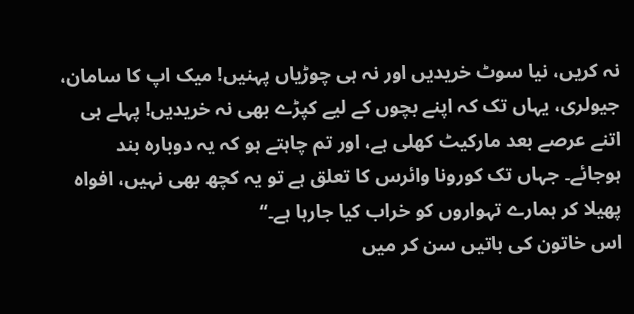نہ کریں، نیا سوٹ خریدیں اور نہ ہی چوڑیاں پہنیں! میک اپ کا سامان، جیولری، یہاں تک کہ اپنے بچوں کے لیے کپڑے بھی نہ خریدیں! پہلے ہی اتنے عرصے بعد مارکیٹ کھلی ہے، اور تم چاہتے ہو کہ یہ دوبارہ بند ہوجائے۔ جہاں تک کورونا وائرس کا تعلق ہے تو یہ کچھ بھی نہیں، افواہ پھیلا کر ہمارے تہواروں کو خراب کیا جارہا ہے۔‘‘
اس خاتون کی باتیں سن کر میں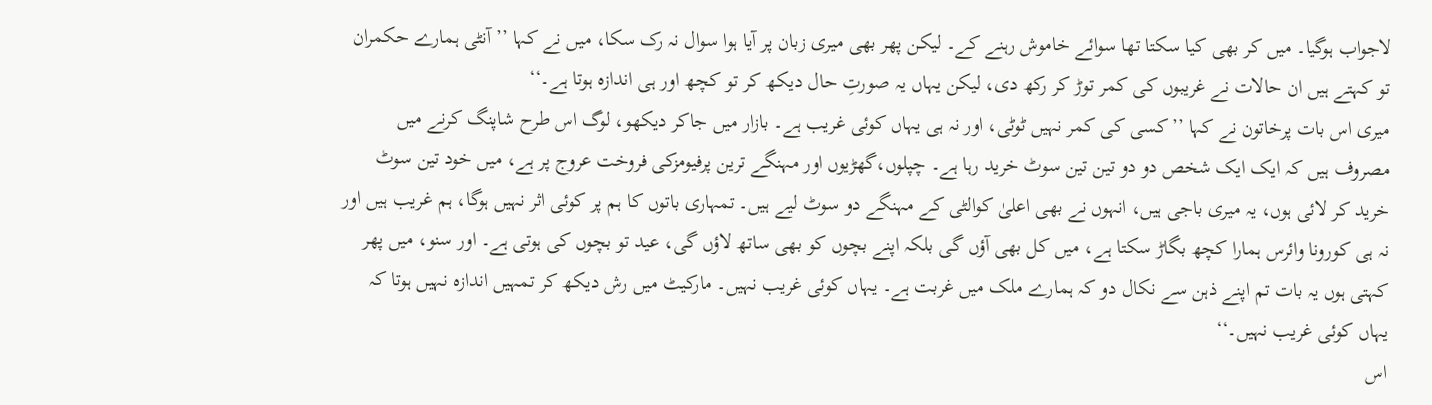لاجواب ہوگیا۔ میں کر بھی کیا سکتا تھا سوائے خاموش رہنے کے۔ لیکن پھر بھی میری زبان پر آیا ہوا سوال نہ رک سکا، میں نے کہا ’’آنٹی ہمارے حکمران تو کہتے ہیں ان حالات نے غریبوں کی کمر توڑ کر رکھ دی، لیکن یہاں یہ صورتِ حال دیکھ کر تو کچھ اور ہی اندازہ ہوتا ہے۔‘‘
میری اس بات پرخاتون نے کہا ’’کسی کی کمر نہیں ٹوٹی، اور نہ ہی یہاں کوئی غریب ہے۔ بازار میں جاکر دیکھو، لوگ اس طرح شاپنگ کرنے میں مصروف ہیں کہ ایک ایک شخص دو دو تین تین سوٹ خرید رہا ہے۔ چپلوں،گھڑیوں اور مہنگے ترین پرفیومزکی فروخت عروج پر ہے، میں خود تین سوٹ خرید کر لائی ہوں، یہ میری باجی ہیں، انہوں نے بھی اعلیٰ کوالٹی کے مہنگے دو سوٹ لیے ہیں۔ تمہاری باتوں کا ہم پر کوئی اثر نہیں ہوگا، ہم غریب ہیں اور نہ ہی کورونا وائرس ہمارا کچھ بگاڑ سکتا ہے، میں کل بھی آؤں گی بلکہ اپنے بچوں کو بھی ساتھ لاؤں گی، عید تو بچوں کی ہوتی ہے۔ اور سنو، میں پھر کہتی ہوں یہ بات تم اپنے ذہن سے نکال دو کہ ہمارے ملک میں غربت ہے۔ یہاں کوئی غریب نہیں۔ مارکیٹ میں رش دیکھ کر تمہیں اندازہ نہیں ہوتا کہ یہاں کوئی غریب نہیں۔‘‘
اس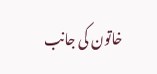خاتون کی جانب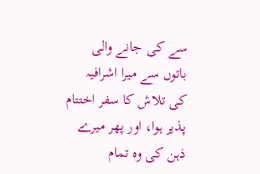سے کی جانے والی باتوں سے میرا اشرافیہ کی تلاش کا سفر اختتام پذیر ہوا، اور پھر میرے ذہن کی وہ تمام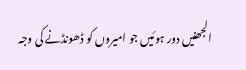الجھنیں دور ہوئیں جو امیروں کو ڈھونڈنے کی وجہ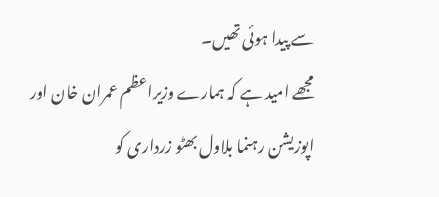سے پیدا ہوئی تھیں۔
مجھے امید ہے کہ ہمارے وزیراعظم عمران خان اور اپوزیشن رہنما بلاول بھٹو زرداری کو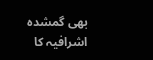بھی گمشدہ اشرافیہ کا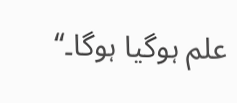علم ہوگیا ہوگا۔‘‘